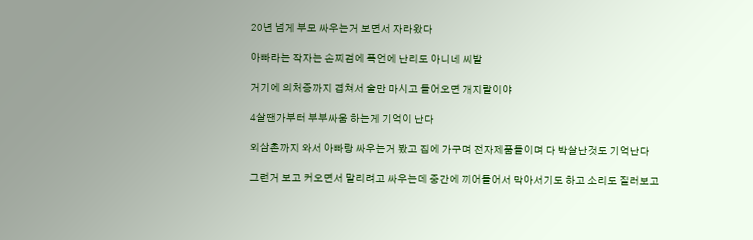20년 넘게 부모 싸우는거 보면서 자라왔다

아빠라는 작자는 손찌검에 폭언에 난리도 아니네 씨발

거기에 의처증까지 겹쳐서 술만 마시고 들어오면 개지랄이야

4살땐가부터 부부싸움 하는게 기억이 난다

외삼촌까지 와서 아빠랑 싸우는거 봤고 집에 가구며 전자제품들이며 다 박살난것도 기억난다

그런거 보고 커오면서 말리려고 싸우는데 중간에 끼어들어서 막아서기도 하고 소리도 질러보고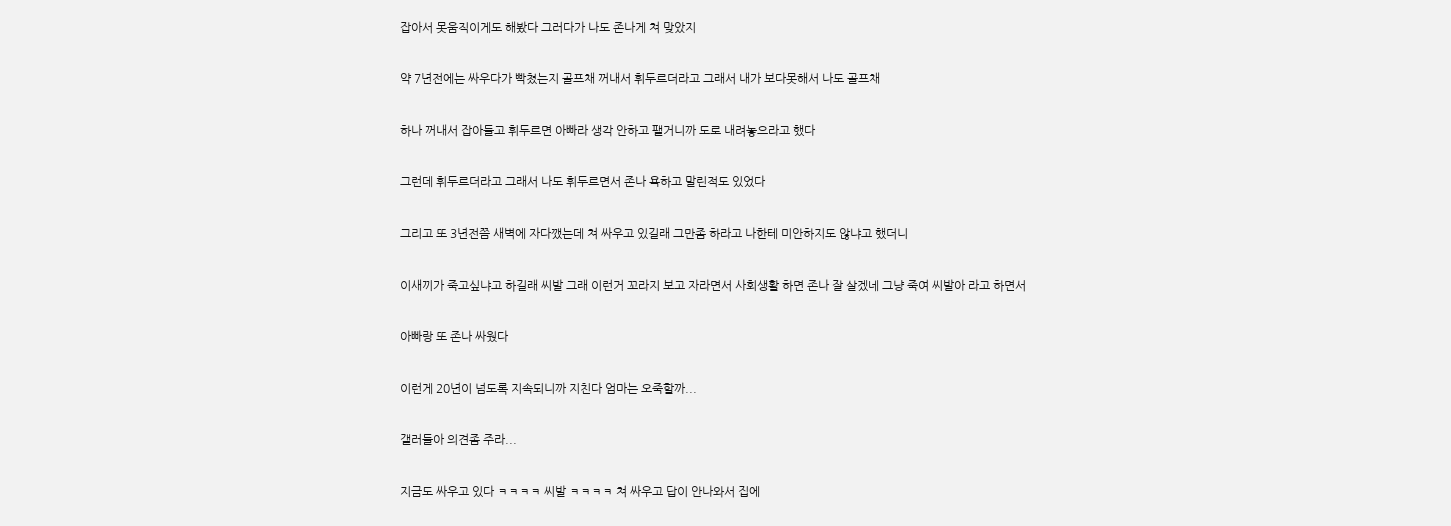잡아서 못움직이게도 해봤다 그러다가 나도 존나게 쳐 맞았지

약 7년전에는 싸우다가 빡쳤는지 골프채 꺼내서 휘두르더라고 그래서 내가 보다못해서 나도 골프채

하나 꺼내서 잡아들고 휘두르면 아빠라 생각 안하고 팰거니까 도로 내려놓으라고 했다

그런데 휘두르더라고 그래서 나도 휘두르면서 존나 욕하고 말린적도 있었다

그리고 또 3년전쯤 새벽에 자다깼는데 쳐 싸우고 있길래 그만좀 하라고 나한테 미안하지도 않냐고 했더니

이새끼가 죽고싶냐고 하길래 씨발 그래 이런거 꼬라지 보고 자라면서 사회생활 하면 존나 잘 살겠네 그냥 죽여 씨발아 라고 하면서

아빠랑 또 존나 싸웠다

이런게 20년이 넘도록 지속되니까 지친다 엄마는 오죽할까...

갤러들아 의견좀 주라...

지금도 싸우고 있다 ㅋㅋㅋㅋ 씨발 ㅋㅋㅋㅋ 쳐 싸우고 답이 안나와서 집에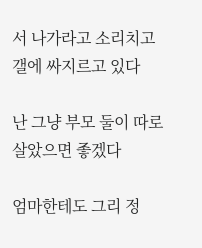서 나가라고 소리치고 갤에 싸지르고 있다

난 그냥 부모 둘이 따로 살았으면 좋겠다

엄마한테도 그리 정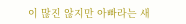이 많진 않지만 아빠라는 새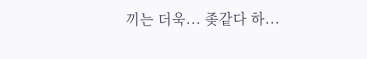끼는 더욱... 좆같다 하...